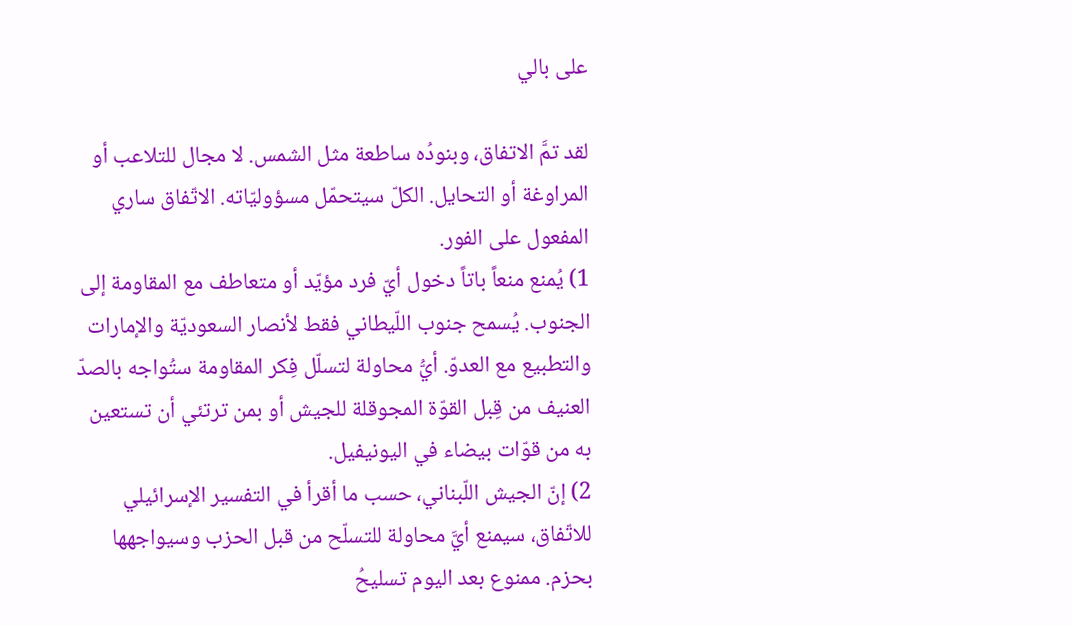على بالي

لقد تمَّ الاتفاق، وبنودُه ساطعة مثل الشمس. لا مجال للتلاعب أو المراوغة أو التحايل. الكلّ سيتحمّل مسؤوليّاته. الاتّفاق ساري المفعول على الفور.
1) يُمنع منعاً باتاً دخول أيّ فرد مؤيّد أو متعاطف مع المقاومة إلى الجنوب. يُسمح جنوب اللّيطاني فقط لأنصار السعوديّة والإمارات والتطبيع مع العدوّ. أيُّ محاولة لتسلّل فِكر المقاومة ستُواجه بالصدّ العنيف من قِبل القوّة المجوقلة للجيش أو بمن ترتئي أن تستعين به من قوّات بيضاء في اليونيفيل.
2) إنّ الجيش اللّبناني، حسب ما أقرأ في التفسير الإسرائيلي للاتّفاق، سيمنع أيَّ محاولة للتسلّح من قبل الحزب وسيواجهها بحزم. ممنوع بعد اليوم تسليحُ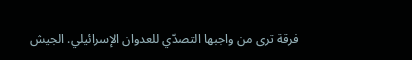فرقة ترى من واجبها التصدّي للعدوان الإسرائيلي. الجيش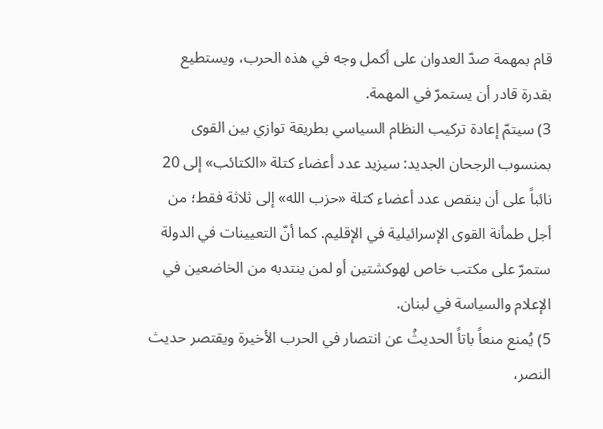قام بمهمة صدّ العدوان على أكمل وجه في هذه الحرب، ويستطيع بقدرة قادر أن يستمرّ في المهمة.
3) سيتمّ إعادة تركيب النظام السياسي بطريقة توازي بين القوى بمنسوب الرجحان الجديد: سيزيد عدد أعضاء كتلة «الكتائب» إلى 20 نائباً على أن ينقص عدد أعضاء كتلة «حزب الله» إلى ثلاثة فقط؛ من أجل طمأنة القوى الإسرائيلية في الإقليم. كما أنّ التعيينات في الدولة ستمرّ على مكتب خاص لهوكشتين أو لمن ينتدبه من الخاضعين في الإعلام والسياسة في لبنان.
5) يُمنع منعاً باتاً الحديثُ عن انتصار في الحرب الأخيرة ويقتصر حديث النصر،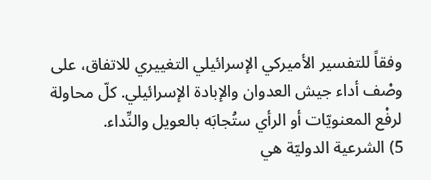وفقاً للتفسير الأميركي الإسرائيلي التغييري للاتفاق، على وصْف أداء جيش العدوان والإبادة الإسرائيلي. كلّ محاولة لرفْع المعنويّات أو الرأي ستُجابَه بالعويل والنِّداء.
5) الشرعية الدوليّة هي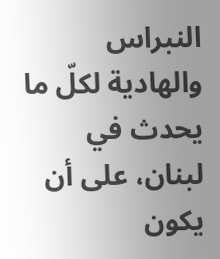النبراس والهادية لكلّ ما يحدث في لبنان، على أن يكون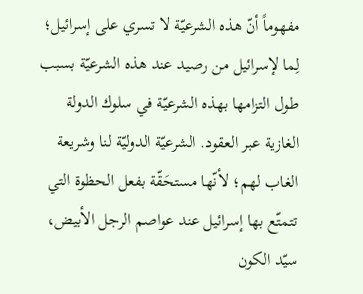مفهوماً أنّ هذه الشرعيّة لا تسري على إسرائيل؛ لِما لإسرائيل من رصيد عند هذه الشرعيّة بسبب طول التزامها بهذه الشرعيّة في سلوك الدولة الغازية عبر العقود. الشرعيّة الدوليّة لنا وشريعة الغاب لهم؛ لأنّها مستحَقّة بفعل الحظوة التي تتمتّع بها إسرائيل عند عواصم الرجل الأبيض، سيّد الكون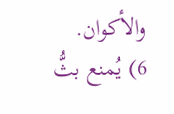والأكوان.
6) يُمنع بثُّ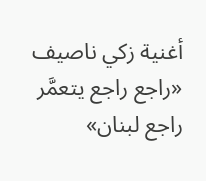أغنية زكي ناصيف «راجع راجع يتعمَّر راجع لبنان»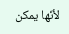لأنّها يمكن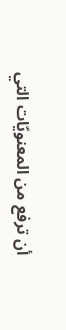أن ترفع من المعنويّات التي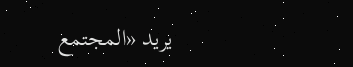يريد «المجتمع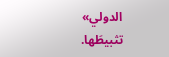الدولي» تثبيطَها.